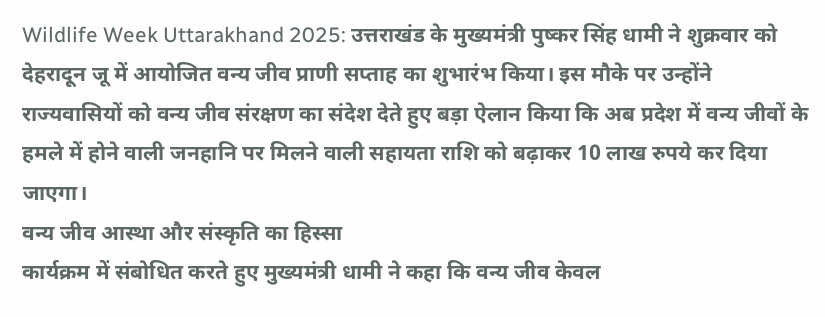Wildlife Week Uttarakhand 2025: उत्तराखंड के मुख्यमंत्री पुष्कर सिंह धामी ने शुक्रवार को देहरादून जू में आयोजित वन्य जीव प्राणी सप्ताह का शुभारंभ किया। इस मौके पर उन्होंने राज्यवासियों को वन्य जीव संरक्षण का संदेश देते हुए बड़ा ऐलान किया कि अब प्रदेश में वन्य जीवों के हमले में होने वाली जनहानि पर मिलने वाली सहायता राशि को बढ़ाकर 10 लाख रुपये कर दिया जाएगा।
वन्य जीव आस्था और संस्कृति का हिस्सा
कार्यक्रम में संबोधित करते हुए मुख्यमंत्री धामी ने कहा कि वन्य जीव केवल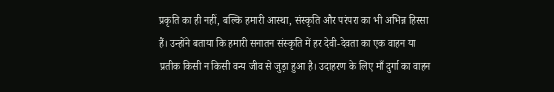प्रकृति का ही नहीं, बल्कि हमारी आस्था, संस्कृति और परंपरा का भी अभिन्न हिस्सा हैं। उन्होंने बताया कि हमारी सनातन संस्कृति में हर देवी-देवता का एक वाहन या प्रतीक किसी न किसी वन्य जीव से जुड़ा हुआ है। उदाहरण के लिए माँ दुर्गा का वाहन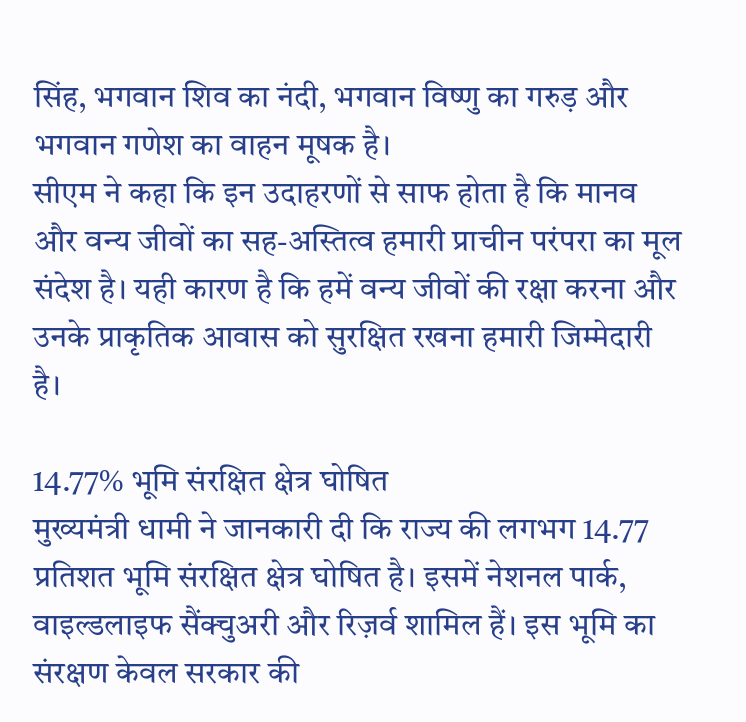सिंह, भगवान शिव का नंदी, भगवान विष्णु का गरुड़ और भगवान गणेश का वाहन मूषक है।
सीएम ने कहा कि इन उदाहरणों से साफ होता है कि मानव और वन्य जीवों का सह-अस्तित्व हमारी प्राचीन परंपरा का मूल संदेश है। यही कारण है कि हमें वन्य जीवों की रक्षा करना और उनके प्राकृतिक आवास को सुरक्षित रखना हमारी जिम्मेदारी है।

14.77% भूमि संरक्षित क्षेत्र घोषित
मुख्यमंत्री धामी ने जानकारी दी कि राज्य की लगभग 14.77 प्रतिशत भूमि संरक्षित क्षेत्र घोषित है। इसमें नेशनल पार्क, वाइल्डलाइफ सैंक्चुअरी और रिज़र्व शामिल हैं। इस भूमि का संरक्षण केवल सरकार की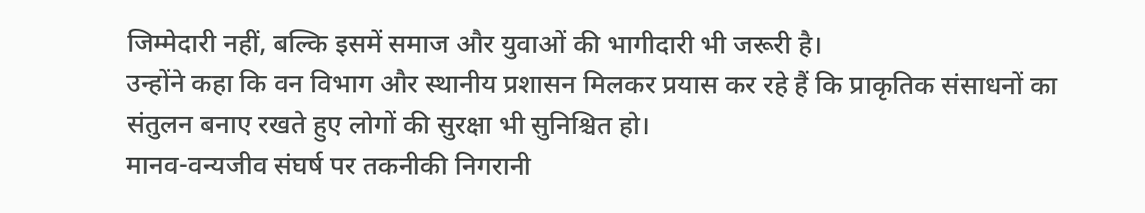जिम्मेदारी नहीं, बल्कि इसमें समाज और युवाओं की भागीदारी भी जरूरी है।
उन्होंने कहा कि वन विभाग और स्थानीय प्रशासन मिलकर प्रयास कर रहे हैं कि प्राकृतिक संसाधनों का संतुलन बनाए रखते हुए लोगों की सुरक्षा भी सुनिश्चित हो।
मानव-वन्यजीव संघर्ष पर तकनीकी निगरानी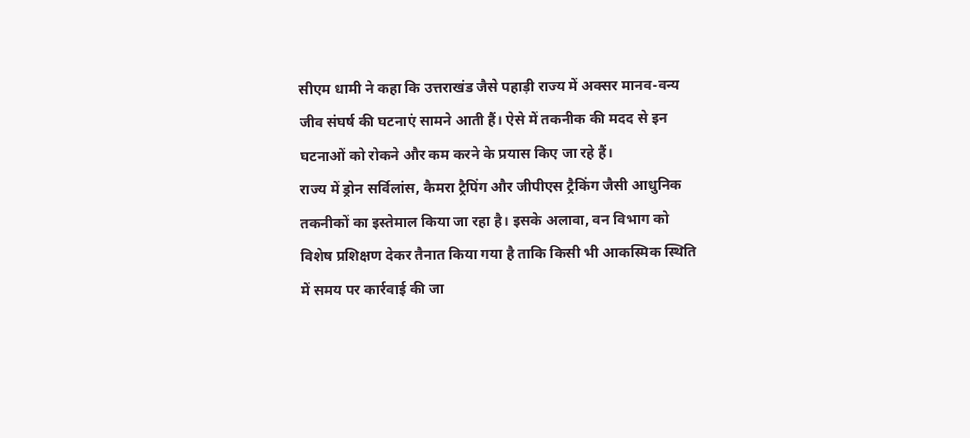सीएम धामी ने कहा कि उत्तराखंड जैसे पहाड़ी राज्य में अक्सर मानव-वन्य जीव संघर्ष की घटनाएं सामने आती हैं। ऐसे में तकनीक की मदद से इन घटनाओं को रोकने और कम करने के प्रयास किए जा रहे हैं।
राज्य में ड्रोन सर्विलांस, कैमरा ट्रैपिंग और जीपीएस ट्रैकिंग जैसी आधुनिक तकनीकों का इस्तेमाल किया जा रहा है। इसके अलावा, वन विभाग को विशेष प्रशिक्षण देकर तैनात किया गया है ताकि किसी भी आकस्मिक स्थिति में समय पर कार्रवाई की जा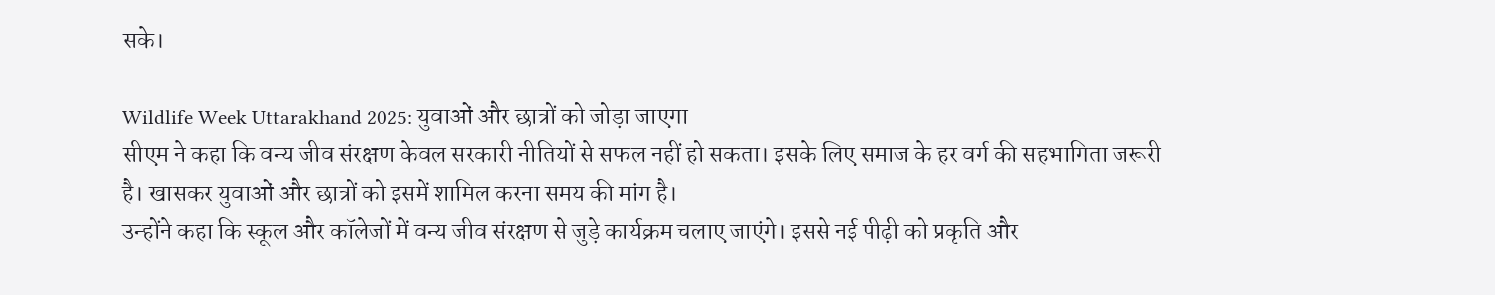सके।

Wildlife Week Uttarakhand 2025: युवाओं और छात्रों को जोड़ा जाएगा
सीएम ने कहा कि वन्य जीव संरक्षण केवल सरकारी नीतियों से सफल नहीं हो सकता। इसके लिए समाज के हर वर्ग की सहभागिता जरूरी है। खासकर युवाओं और छात्रों को इसमें शामिल करना समय की मांग है।
उन्होंने कहा कि स्कूल और कॉलेजों में वन्य जीव संरक्षण से जुड़े कार्यक्रम चलाए जाएंगे। इससे नई पीढ़ी को प्रकृति और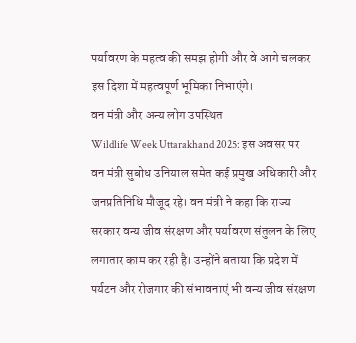पर्यावरण के महत्व की समझ होगी और वे आगे चलकर इस दिशा में महत्वपूर्ण भूमिका निभाएंगे।
वन मंत्री और अन्य लोग उपस्थित
Wildlife Week Uttarakhand 2025: इस अवसर पर वन मंत्री सुबोध उनियाल समेत कई प्रमुख अधिकारी और जनप्रतिनिधि मौजूद रहे। वन मंत्री ने कहा कि राज्य सरकार वन्य जीव संरक्षण और पर्यावरण संतुलन के लिए लगातार काम कर रही है। उन्होंने बताया कि प्रदेश में पर्यटन और रोजगार की संभावनाएं भी वन्य जीव संरक्षण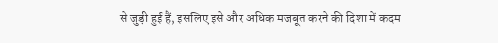से जुड़ी हुई हैं, इसलिए इसे और अधिक मजबूत करने की दिशा में कदम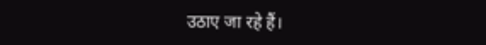उठाए जा रहे हैं।